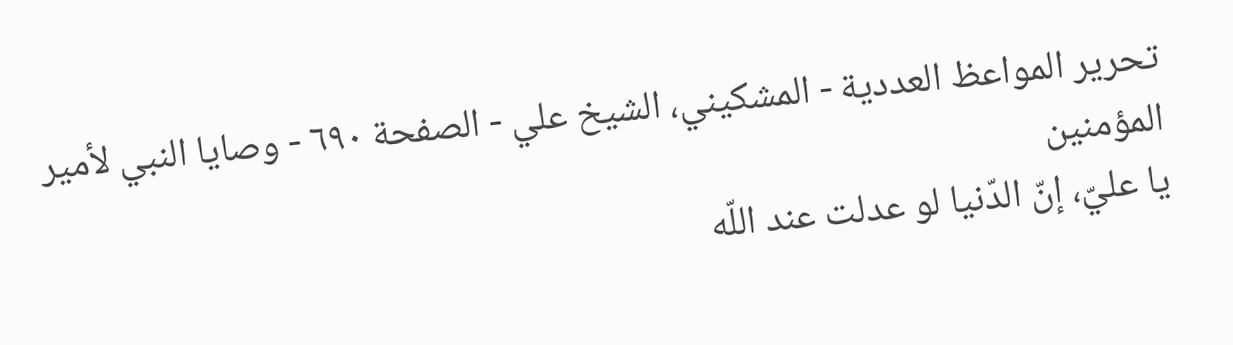تحرير المواعظ العددية - المشكيني، الشيخ علي - الصفحة ٦٩٠ - وصايا النبي لأمير المؤمنين
يا عليّ، إنّ الدّنيا لو عدلت عند اللّه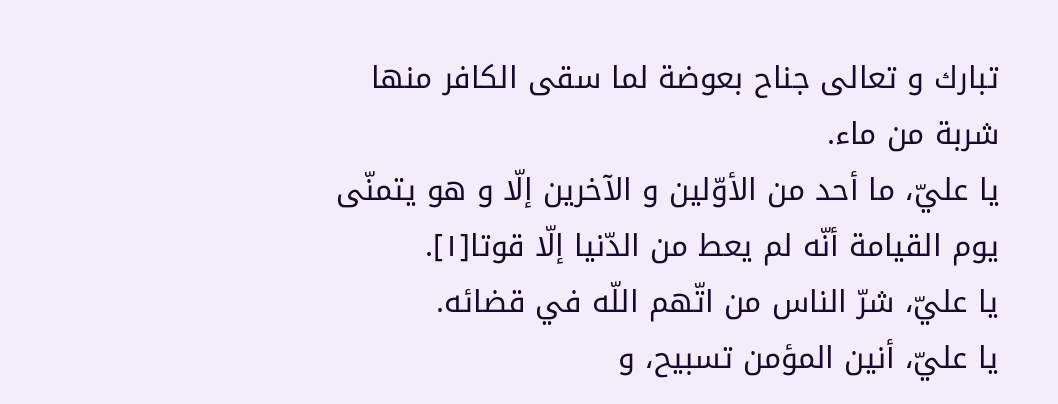تبارك و تعالى جناح بعوضة لما سقى الكافر منها شربة من ماء.
يا عليّ، ما أحد من الأوّلين و الآخرين إلّا و هو يتمنّى يوم القيامة أنّه لم يعط من الدّنيا إلّا قوتا[١].
يا عليّ، شرّ الناس من اتّهم اللّه في قضائه.
يا عليّ، أنين المؤمن تسبيح، و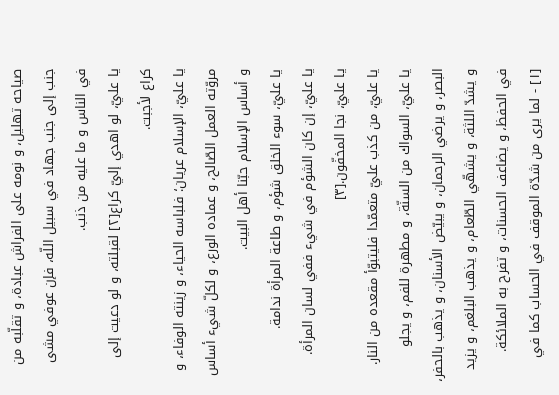صياحه تهليل، و نومه على الفراش عبادة، و تقلّبه من جنب إلى جنب جهاد في سبيل اللّه، فإن عوفي مشى في الناس و ما عليه من ذنب.
يا عليّ، لو اهدي إليّ كراع[٢] لقبلته، و لو دعيت إلى كراع لأجبت.
يا عليّ، الإسلام عريان؛ فلباسه الحياء، و زينته الوفاء، و مروّته العمل الصّالح، و عماده الورع، و لكلّ شيء أساس و أساس الإسلام حبّنا أهل البيت.
يا عليّ، سوء الخلق شؤم، و طاعة المرأة ندامة.
يا عليّ، إن كان الشؤم في شيء ففي لسان المرأة.
يا عليّ، نجا المخفّون.[٣]
يا عليّ، من كذب عليّ متعمّدا فليتبوّأ مقعده من النار.
يا عليّ، السواك من السنّة، و مطهرة للفم، و يجلو البصر، و يرضي الرحمان، و يبيّض الأسنان، و يذهب بالحفر، و يشدّ اللثة، و يشهّي الطّعام، و يذهب البلغم، و يزيد في الحفظ، و يضاعف الحسنات، و تفرح به الملائكة.
[١] - لما يرى من شدّة الموقف في الحساب كما في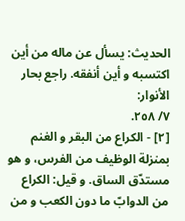الحديث: يسأل عن ماله من أين اكتسبه و أين أنفقه. راجع بحار الأنوار:
٧/ ٢٥٨.
[٢] - الكراع من البقر و الغنم بمنزلة الوظيف من الفرس، و هو مستدّق الساق. و قيل: الكراع من الدوابّ ما دون الكعب و من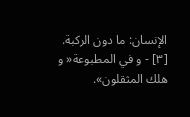الإنسان: ما دون الركبة.
[٣] - و في المطبوعة« و هلك المثقلون».